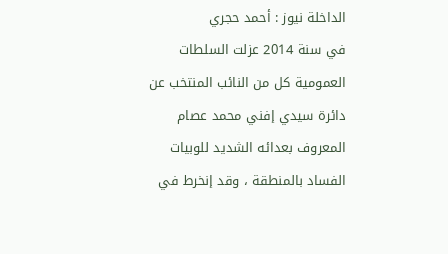الداخلة نيوز : أحمد حجري
في سنة 2014 عزلت السلطات العمومية كل من النائب المنتخب عن دائرة سيدي إفني محمد عصام المعروف بعدائه الشديد للوبيات الفساد بالمنطقة ، وقد إنخرط في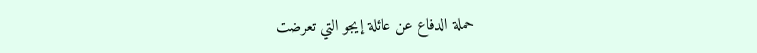حملة الدفاع عن عائلة إيجو التي تعرضت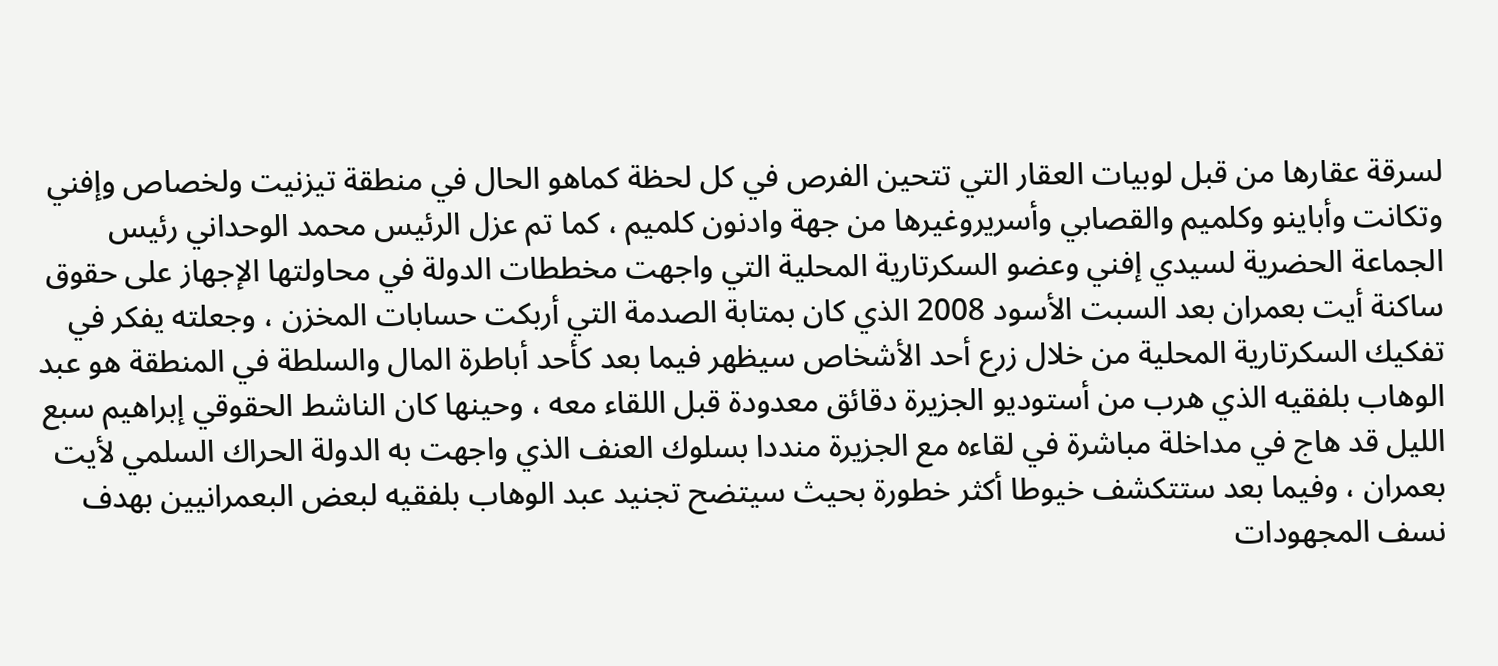لسرقة عقارها من قبل لوبيات العقار التي تتحين الفرص في كل لحظة كماهو الحال في منطقة تيزنيت ولخصاص وإفني وتكانت وأباينو وكلميم والقصابي وأسريروغيرها من جهة وادنون كلميم ، كما تم عزل الرئيس محمد الوحداني رئيس الجماعة الحضرية لسيدي إفني وعضو السكرتارية المحلية التي واجهت مخططات الدولة في محاولتها الإجهاز على حقوق ساكنة أيت بعمران بعد السبت الأسود 2008 الذي كان بمتابة الصدمة التي أربكت حسابات المخزن ، وجعلته يفكر في تفكيك السكرتارية المحلية من خلال زرع أحد الأشخاص سيظهر فيما بعد كأحد أباطرة المال والسلطة في المنطقة هو عبد الوهاب بلفقيه الذي هرب من أستوديو الجزيرة دقائق معدودة قبل اللقاء معه ، وحينها كان الناشط الحقوقي إبراهيم سبع الليل قد هاج في مداخلة مباشرة في لقاءه مع الجزيرة منددا بسلوك العنف الذي واجهت به الدولة الحراك السلمي لأيت بعمران ، وفيما بعد ستتكشف خيوطا أكثر خطورة بحيث سيتضح تجنيد عبد الوهاب بلفقيه لبعض البعمرانيين بهدف نسف المجهودات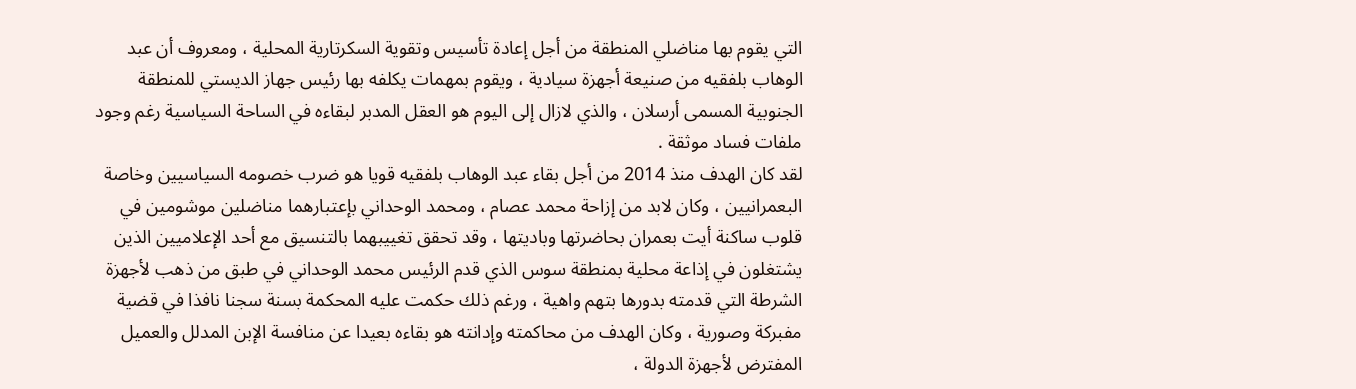التي يقوم بها مناضلي المنطقة من أجل إعادة تأسيس وتقوية السكرتارية المحلية ، ومعروف أن عبد الوهاب بلفقيه من صنيعة أجهزة سيادية ، ويقوم بمهمات يكلفه بها رئيس جهاز الديستي للمنطقة الجنوبية المسمى أرسلان ، والذي لازال إلى اليوم هو العقل المدبر لبقاءه في الساحة السياسية رغم وجود ملفات فساد موثقة .
لقد كان الهدف منذ 2014 من أجل بقاء عبد الوهاب بلفقيه قويا هو ضرب خصومه السياسيين وخاصة البعمرانيين ، وكان لابد من إزاحة محمد عصام ، ومحمد الوحداني بإعتبارهما مناضلين موشومين في قلوب ساكنة أيت بعمران بحاضرتها وباديتها ، وقد تحقق تغييبهما بالتنسيق مع أحد الإعلاميين الذين يشتغلون في إذاعة محلية بمنطقة سوس الذي قدم الرئيس محمد الوحداني في طبق من ذهب لأجهزة الشرطة التي قدمته بدورها بتهم واهية ، ورغم ذلك حكمت عليه المحكمة بسنة سجنا نافذا في قضية مفبركة وصورية ، وكان الهدف من محاكمته وإدانته هو بقاءه بعيدا عن منافسة الإبن المدلل والعميل المفترض لأجهزة الدولة ،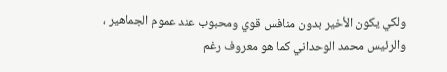ولكي يكون الأخير بدون منافس قوي ومحبوب عند عموم الجماهير ، والرئيس محمد الوحداني كما هو معروف رغم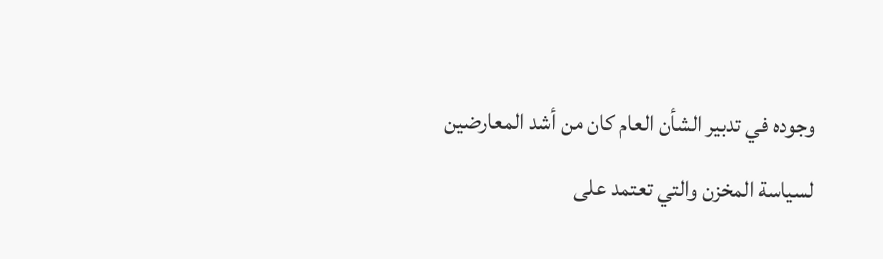وجوده في تدبير الشأن العام كان من أشد المعارضين لسياسة المخزن والتي تعتمد على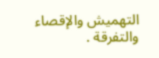التهميش والإقصاء والتفرقة .